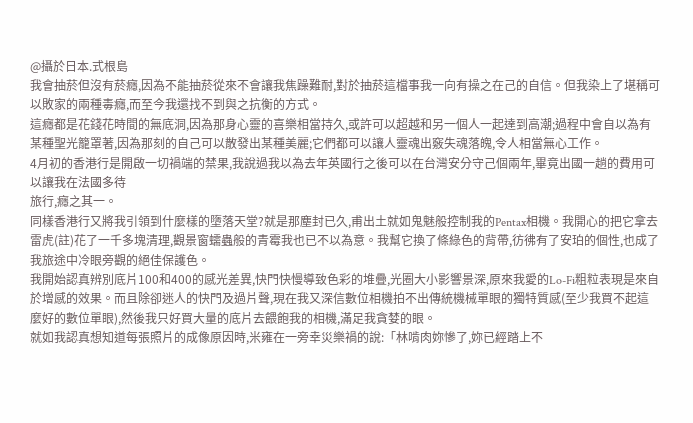@攝於日本.式根島
我會抽菸但沒有菸癮,因為不能抽菸從來不會讓我焦躁難耐,對於抽菸這檔事我一向有操之在己的自信。但我染上了堪稱可以敗家的兩種毒癮,而至今我還找不到與之抗衡的方式。
這癮都是花錢花時間的無底洞,因為那身心靈的喜樂相當持久,或許可以超越和另一個人一起達到高潮;過程中會自以為有某種聖光籠罩著,因為那刻的自己可以散發出某種美麗;它們都可以讓人靈魂出竅失魂落魄,令人相當無心工作。
4月初的香港行是開啟一切禍端的禁果,我說過我以為去年英國行之後可以在台灣安分守己個兩年,畢竟出國一趟的費用可以讓我在法國多待
旅行,癮之其一。
同樣香港行又將我引領到什麼樣的墮落天堂?就是那塵封已久,甫出土就如鬼魅般控制我的Pentax相機。我開心的把它拿去雷虎(註)花了一千多塊清理,觀景窗蠕蟲般的青霉我也已不以為意。我幫它換了條綠色的背帶,彷彿有了安珀的個性,也成了我旅途中冷眼旁觀的絕佳保護色。
我開始認真辨別底片100和400的感光差異,快門快慢導致色彩的堆疊,光圈大小影響景深,原來我愛的Lo-Fi粗粒表現是來自於增感的效果。而且除卻迷人的快門及過片聲,現在我又深信數位相機拍不出傳統機械單眼的獨特質感(至少我買不起這麼好的數位單眼),然後我只好買大量的底片去餵飽我的相機,滿足我貪婪的眼。
就如我認真想知道每張照片的成像原因時,米雍在一旁幸災樂禍的說:「林啃肉妳慘了,妳已經踏上不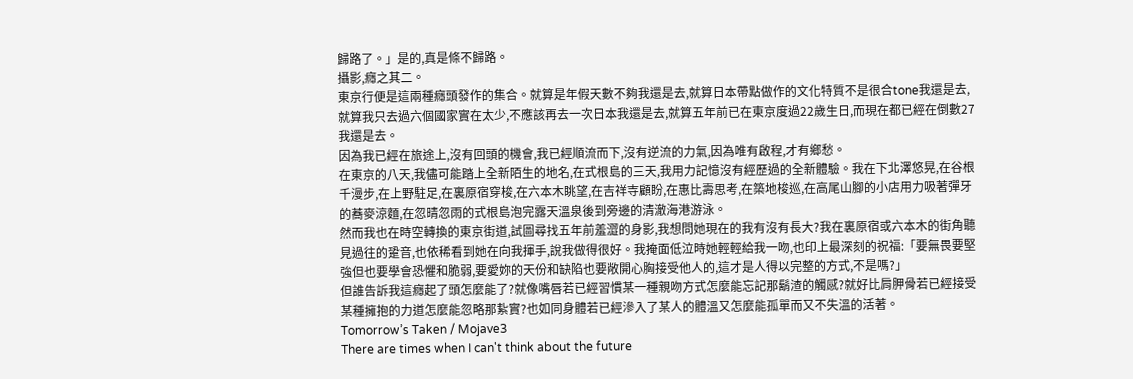歸路了。」是的,真是條不歸路。
攝影,癮之其二。
東京行便是這兩種癮頭發作的集合。就算是年假天數不夠我還是去,就算日本帶點做作的文化特質不是很合tone我還是去,就算我只去過六個國家實在太少,不應該再去一次日本我還是去,就算五年前已在東京度過22歲生日,而現在都已經在倒數27我還是去。
因為我已經在旅途上,沒有回頭的機會,我已經順流而下,沒有逆流的力氣,因為唯有啟程,才有鄉愁。
在東京的八天,我儘可能踏上全新陌生的地名,在式根島的三天,我用力記憶沒有經歷過的全新體驗。我在下北澤悠晃,在谷根千漫步,在上野駐足,在裏原宿穿梭,在六本木眺望,在吉祥寺顧盼,在惠比壽思考,在築地梭巡,在高尾山腳的小店用力吸著彈牙的蕎麥涼麵,在忽晴忽雨的式根島泡完露天溫泉後到旁邊的清澈海港游泳。
然而我也在時空轉換的東京街道,試圖尋找五年前羞澀的身影,我想問她現在的我有沒有長大?我在裏原宿或六本木的街角聽見過往的跫音,也依稀看到她在向我揮手,說我做得很好。我掩面低泣時她輕輕給我一吻,也印上最深刻的祝福:「要無畏要堅強但也要學會恐懼和脆弱,要愛妳的天份和缺陷也要敞開心胸接受他人的,這才是人得以完整的方式,不是嗎?」
但誰告訴我這癮起了頭怎麼能了?就像嘴唇若已經習慣某一種親吻方式怎麼能忘記那鬍渣的觸感?就好比肩胛骨若已經接受某種擁抱的力道怎麼能忽略那紥實?也如同身體若已經滲入了某人的體溫又怎麼能孤單而又不失溫的活著。
Tomorrow’s Taken / Mojave3
There are times when I can't think about the future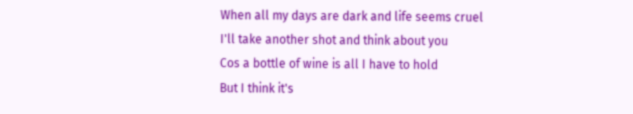When all my days are dark and life seems cruel
I'll take another shot and think about you
Cos a bottle of wine is all I have to hold
But I think it's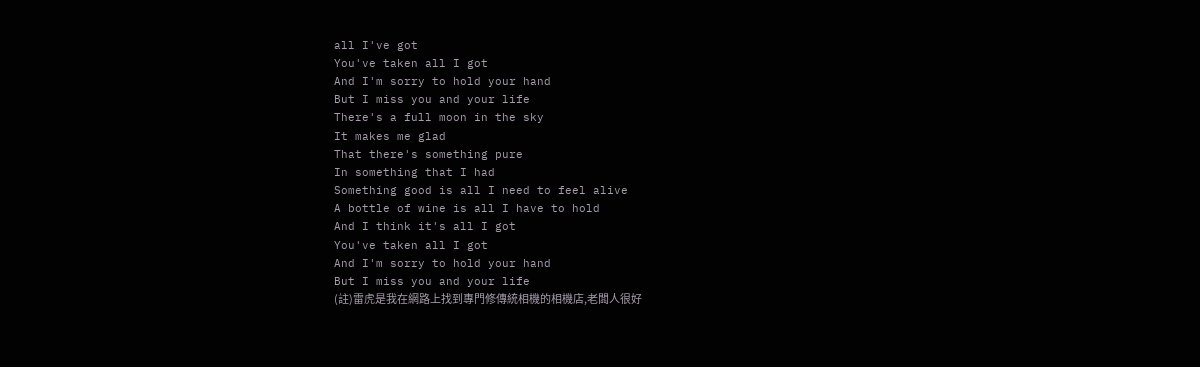all I've got
You've taken all I got
And I'm sorry to hold your hand
But I miss you and your life
There's a full moon in the sky
It makes me glad
That there's something pure
In something that I had
Something good is all I need to feel alive
A bottle of wine is all I have to hold
And I think it's all I got
You've taken all I got
And I'm sorry to hold your hand
But I miss you and your life
(註)雷虎是我在網路上找到專門修傳統相機的相機店,老闆人很好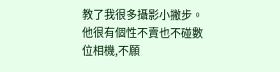教了我很多攝影小撇步。他很有個性不賣也不碰數位相機,不願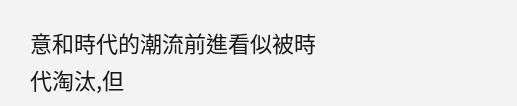意和時代的潮流前進看似被時代淘汰,但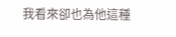我看來卻也為他這種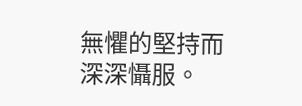無懼的堅持而深深懾服。